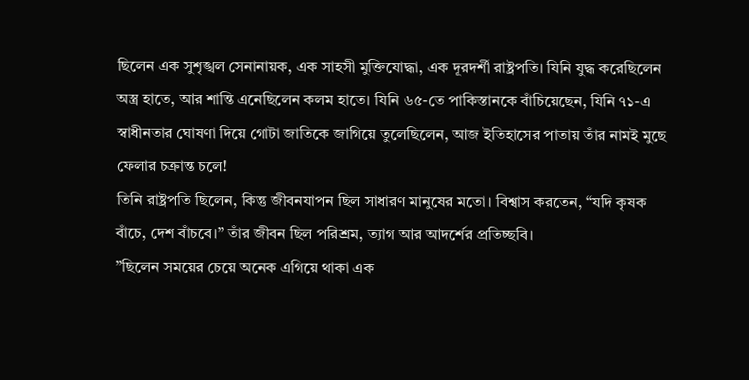ছিলেন এক সুশৃঙ্খল সেনানায়ক, এক সাহসী মুক্তিযোদ্ধা, এক দূরদর্শী রাষ্ট্রপতি। যিনি যুদ্ধ করেছিলেন অস্ত্র হাতে, আর শান্তি এনেছিলেন কলম হাতে। যিনি ৬৫-তে পাকিস্তানকে বাঁচিয়েছেন, যিনি ৭১-এ স্বাধীনতার ঘোষণা দিয়ে গোটা জাতিকে জাগিয়ে তুলেছিলেন, আজ ইতিহাসের পাতায় তাঁর নামই মুছে ফেলার চক্রান্ত চলে!
তিনি রাষ্ট্রপতি ছিলেন, কিন্তু জীবনযাপন ছিল সাধারণ মানুষের মতো। বিশ্বাস করতেন, “যদি কৃষক বাঁচে, দেশ বাঁচবে।” তাঁর জীবন ছিল পরিশ্রম, ত্যাগ আর আদর্শের প্রতিচ্ছবি।
”ছিলেন সময়ের চেয়ে অনেক এগিয়ে থাকা এক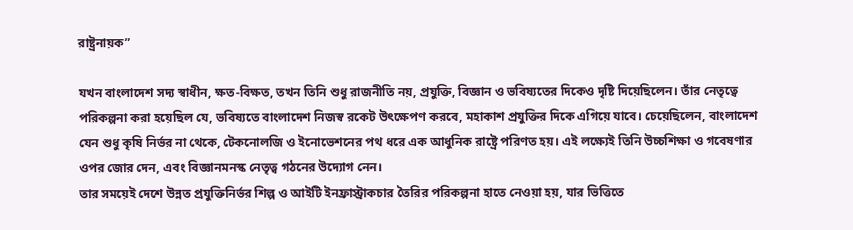রাষ্ট্রনায়ক”

যখন বাংলাদেশ সদ্য স্বাধীন, ক্ষত-বিক্ষত, তখন তিনি শুধু রাজনীতি নয়, প্রযুক্তি, বিজ্ঞান ও ভবিষ্যতের দিকেও দৃষ্টি দিয়েছিলেন। তাঁর নেতৃত্বে পরিকল্পনা করা হয়েছিল যে, ভবিষ্যতে বাংলাদেশ নিজস্ব রকেট উৎক্ষেপণ করবে, মহাকাশ প্রযুক্তির দিকে এগিয়ে যাবে। চেয়েছিলেন, বাংলাদেশ যেন শুধু কৃষি নির্ভর না থেকে, টেকনোলজি ও ইনোভেশনের পথ ধরে এক আধুনিক রাষ্ট্রে পরিণত হয়। এই লক্ষ্যেই তিনি উচ্চশিক্ষা ও গবেষণার ওপর জোর দেন, এবং বিজ্ঞানমনস্ক নেতৃত্ব গঠনের উদ্যোগ নেন।
তার সময়েই দেশে উন্নত প্রযুক্তিনির্ভর শিল্প ও আইটি ইনফ্রাস্ট্রাকচার তৈরির পরিকল্পনা হাতে নেওয়া হয়, যার ভিত্তিতে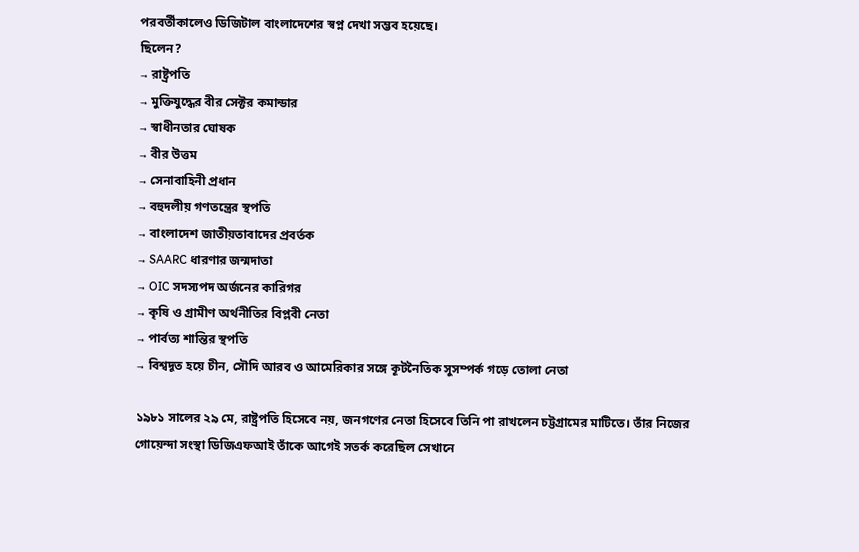পরবর্তীকালেও ডিজিটাল বাংলাদেশের স্বপ্ন দেখা সম্ভব হয়েছে।
ছিলেন?
→ রাষ্ট্রপতি
→ মুক্তিযুদ্ধের বীর সেক্টর কমান্ডার
→ স্বাধীনতার ঘোষক
→ বীর উত্তম
→ সেনাবাহিনী প্রধান
→ বহুদলীয় গণতন্ত্রের স্থপতি
→ বাংলাদেশ জাতীয়তাবাদের প্রবর্তক
→ SAARC ধারণার জন্মদাতা
→ OIC সদস্যপদ অর্জনের কারিগর
→ কৃষি ও গ্রামীণ অর্থনীতির বিপ্লবী নেতা
→ পার্বত্য শান্তির স্থপতি
→ বিশ্বদূত হয়ে চীন, সৌদি আরব ও আমেরিকার সঙ্গে কূটনৈতিক সুসম্পর্ক গড়ে তোলা নেতা

১৯৮১ সালের ২৯ মে, রাষ্ট্রপতি হিসেবে নয়, জনগণের নেতা হিসেবে তিনি পা রাখলেন চট্টগ্রামের মাটিতে। তাঁর নিজের গোয়েন্দা সংস্থা ডিজিএফআই তাঁকে আগেই সতর্ক করেছিল সেখানে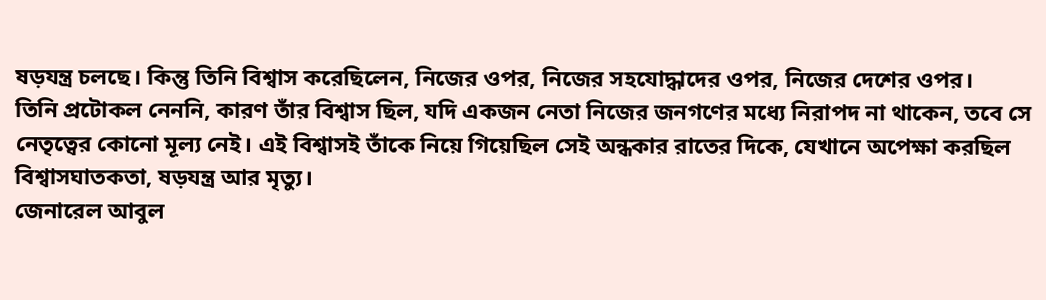ষড়যন্ত্র চলছে। কিন্তু তিনি বিশ্বাস করেছিলেন, নিজের ওপর, নিজের সহযোদ্ধাদের ওপর, নিজের দেশের ওপর।
তিনি প্রটোকল নেননি, কারণ তাঁর বিশ্বাস ছিল, যদি একজন নেতা নিজের জনগণের মধ্যে নিরাপদ না থাকেন, তবে সে নেতৃত্বের কোনো মূল্য নেই। এই বিশ্বাসই তাঁকে নিয়ে গিয়েছিল সেই অন্ধকার রাতের দিকে, যেখানে অপেক্ষা করছিল বিশ্বাসঘাতকতা, ষড়যন্ত্র আর মৃত্যু।
জেনারেল আবুল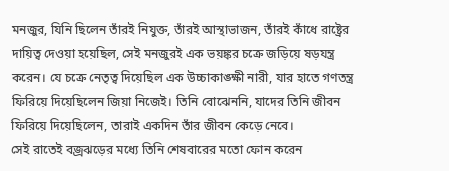মনজুর, যিনি ছিলেন তাঁরই নিযুক্ত, তাঁরই আস্থাভাজন, তাঁরই কাঁধে রাষ্ট্রের দায়িত্ব দেওয়া হয়েছিল, সেই মনজুরই এক ভয়ঙ্কর চক্রে জড়িয়ে ষড়যন্ত্র করেন। যে চক্রে নেতৃত্ব দিয়েছিল এক উচ্চাকাঙ্ক্ষী নারী, যার হাতে গণতন্ত্র ফিরিয়ে দিয়েছিলেন জিয়া নিজেই। তিনি বোঝেননি, যাদের তিনি জীবন ফিরিয়ে দিয়েছিলেন, তারাই একদিন তাঁর জীবন কেড়ে নেবে।
সেই রাতেই বজ্রঝড়ের মধ্যে তিনি শেষবারের মতো ফোন করেন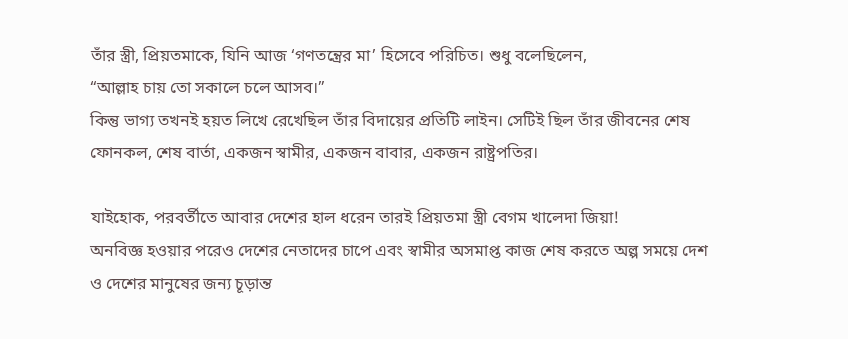তাঁর স্ত্রী, প্রিয়তমাকে, যিনি আজ ‘গণতন্ত্রের মা’ হিসেবে পরিচিত। শুধু বলেছিলেন,
“আল্লাহ চায় তো সকালে চলে আসব।”
কিন্তু ভাগ্য তখনই হয়ত লিখে রেখেছিল তাঁর বিদায়ের প্রতিটি লাইন। সেটিই ছিল তাঁর জীবনের শেষ ফোনকল, শেষ বার্তা, একজন স্বামীর, একজন বাবার, একজন রাষ্ট্রপতির।

যাইহোক, পরবর্তীতে আবার দেশের হাল ধরেন তারই প্রিয়তমা স্ত্রী বেগম খালেদা জিয়া!
অনবিজ্ঞ হওয়ার পরেও দেশের নেতাদের চাপে এবং স্বামীর অসমাপ্ত কাজ শেষ করতে অল্প সময়ে দেশ ও দেশের মানুষের জন্য চূড়ান্ত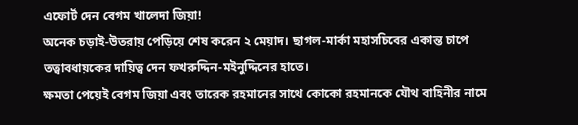এফোর্ট দেন বেগম খালেদা জিয়া!
অনেক চড়াই-উতরায় পেড়িয়ে শেষ করেন ২ মেয়াদ। ছাগল-মার্কা মহাসচিবের একান্ত চাপে তত্বাবধায়কের দায়িত্ব দেন ফখরুদ্দিন-মইনুদ্দিনের হাতে।
ক্ষমতা পেয়েই বেগম জিয়া এবং তারেক রহমানের সাথে কোকো রহমানকে যৌথ বাহিনীর নামে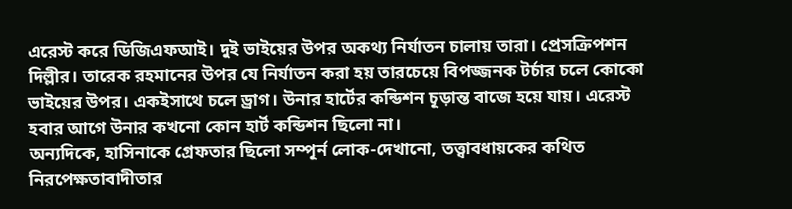এরেস্ট করে ডিজিএফআই। দুই ভাইয়ের উপর অকথ্য নির্যাতন চালায় তারা। প্রেসক্রিপশন দিল্লীর। তারেক রহমানের উপর যে নির্যাতন করা হয় তারচেয়ে বিপজ্জনক টর্চার চলে কোকো ভাইয়ের উপর। একইসাথে চলে ড্রাগ। উনার হার্টের কন্ডিশন চূড়ান্ত বাজে হয়ে যায়। এরেস্ট হবার আগে উনার কখনো কোন হার্ট কন্ডিশন ছিলো না।
অন্যদিকে, হাসিনাকে গ্রেফতার ছিলো সম্পূর্ন লোক-দেখানো, তত্ত্বাবধায়কের কথিত নিরপেক্ষতাবাদীতার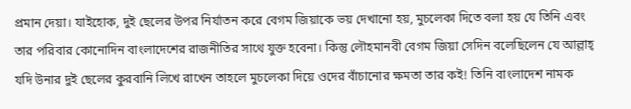প্রমান দেয়া। যাইহোক, দুই ছেলের উপর নির্যাতন করে বেগম জিয়াকে ভয় দেখানো হয়, মুচলেকা দিতে বলা হয় যে তিনি এবং তার পরিবার কোনোদিন বাংলাদেশের রাজনীতির সাথে যুক্ত হবেনা। কিন্তু লৌহমানবী বেগম জিয়া সেদিন বলেছিলেন যে আল্লাহ্ যদি উনার দুই ছেলের কুরবানি লিখে রাখেন তাহলে মুচলেকা দিয়ে ওদের বাঁচানোর ক্ষমতা তার কই! তিনি বাংলাদেশ নামক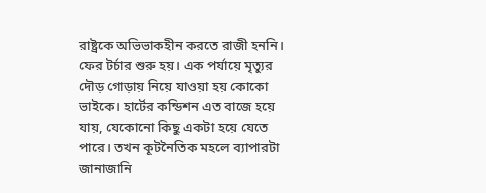রাষ্ট্রকে অভিভাকহীন করতে রাজী হননি।
ফের টর্চার শুরু হয়। এক পর্যায়ে মৃত্যুর দৌড় গোড়ায় নিয়ে যাওয়া হয় কোকো ভাইকে। হার্টের কন্ডিশন এত বাজে হয়ে যায়, যেকোনো কিছু একটা হয়ে যেতে পারে। তখন কূটনৈতিক মহলে ব্যাপারটা জানাজানি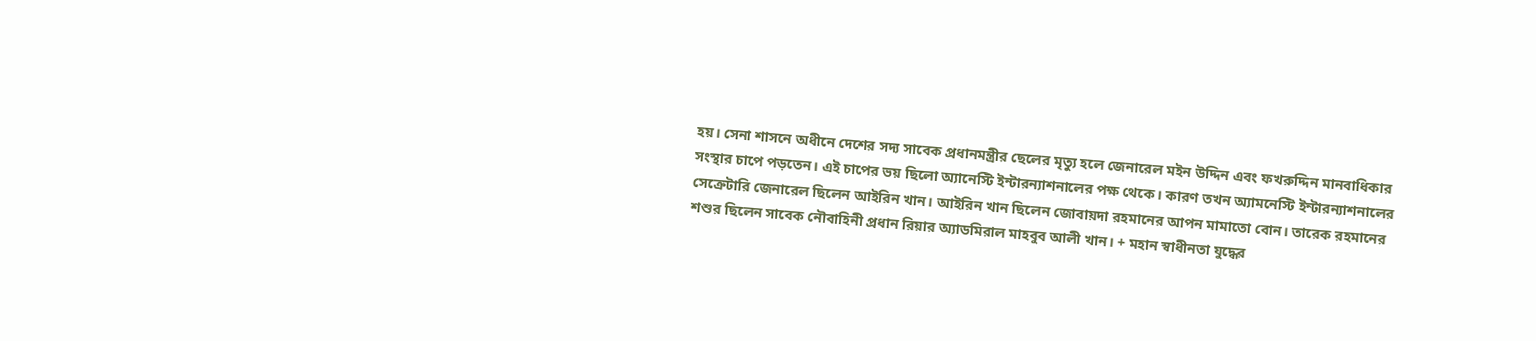হয়। সেনা শাসনে অধীনে দেশের সদ্য সাবেক প্রধানমন্ত্রীর ছেলের মৃত্যু হলে জেনারেল মইন উদ্দিন এবং ফখরুদ্দিন মানবাধিকার সংস্থার চাপে পড়তেন। এই চাপের ভয় ছিলো অ্যানেস্টি ইন্টারন্যাশনালের পক্ষ থেকে। কারণ তখন অ্যামনেস্টি ইন্টারন্যাশনালের সেক্রেটারি জেনারেল ছিলেন আইরিন খান। আইরিন খান ছিলেন জোবায়দা রহমানের আপন মামাতো বোন। তারেক রহমানের শশুর ছিলেন সাবেক নৌবাহিনী প্রধান রিয়ার অ্যাডমিরাল মাহবুব আলী খান। + মহান স্বাধীনতা যুদ্ধের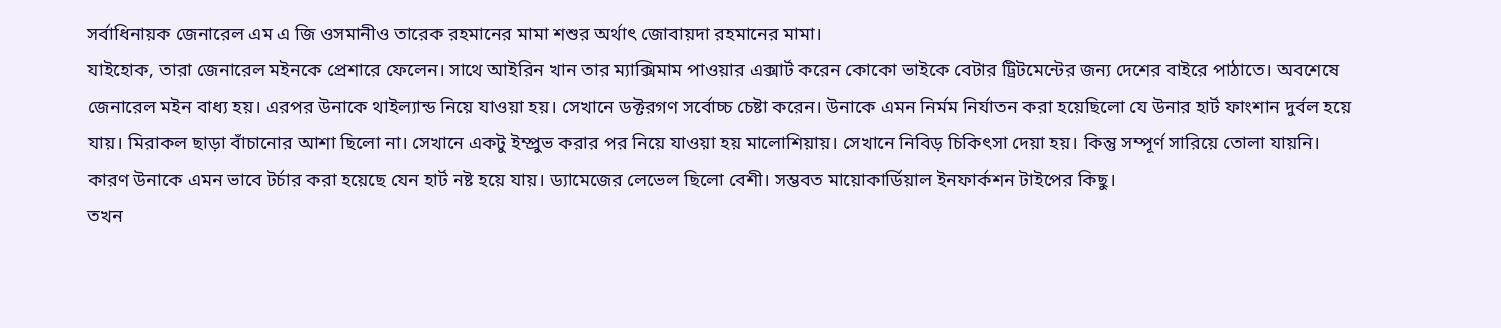সর্বাধিনায়ক জেনারেল এম এ জি ওসমানীও তারেক রহমানের মামা শশুর অর্থাৎ জোবায়দা রহমানের মামা।
যাইহোক, তারা জেনারেল মইনকে প্রেশারে ফেলেন। সাথে আইরিন খান তার ম্যাক্সিমাম পাওয়ার এক্সার্ট করেন কোকো ভাইকে বেটার ট্রিটমেন্টের জন্য দেশের বাইরে পাঠাতে। অবশেষে জেনারেল মইন বাধ্য হয়। এরপর উনাকে থাইল্যান্ড নিয়ে যাওয়া হয়। সেখানে ডক্টরগণ সর্বোচ্চ চেষ্টা করেন। উনাকে এমন নির্মম নির্যাতন করা হয়েছিলো যে উনার হার্ট ফাংশান দুর্বল হয়ে যায়। মিরাকল ছাড়া বাঁচানোর আশা ছিলো না। সেখানে একটু ইম্প্রুভ করার পর নিয়ে যাওয়া হয় মালোশিয়ায়। সেখানে নিবিড় চিকিৎসা দেয়া হয়। কিন্তু সম্পূর্ণ সারিয়ে তোলা যায়নি। কারণ উনাকে এমন ভাবে টর্চার করা হয়েছে যেন হার্ট নষ্ট হয়ে যায়। ড্যামেজের লেভেল ছিলো বেশী। সম্ভবত মায়োকার্ডিয়াল ইনফার্কশন টাইপের কিছু।
তখন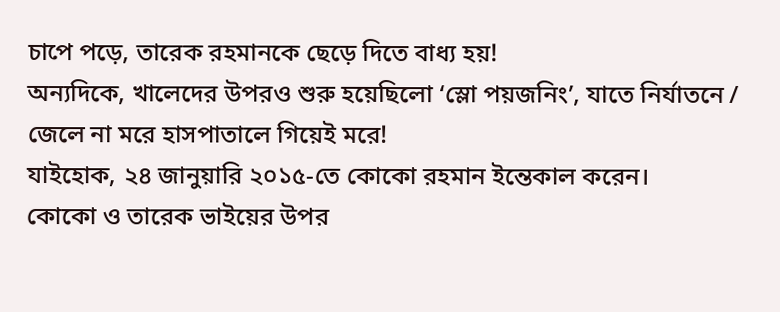চাপে পড়ে, তারেক রহমানকে ছেড়ে দিতে বাধ্য হয়!
অন্যদিকে, খালেদের উপরও শুরু হয়েছিলো ‘স্লো পয়জনিং’, যাতে নির্যাতনে / জেলে না মরে হাসপাতালে গিয়েই মরে!
যাইহোক, ২৪ জানুয়ারি ২০১৫-তে কোকো রহমান ইন্তেকাল করেন।
কোকো ও তারেক ভাইয়ের উপর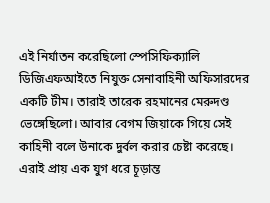এই নির্যাতন করেছিলো স্পেসিফিক্যালি ডিজিএফআইতে নিযুক্ত সেনাবাহিনী অফিসারদের একটি টীম। তারাই তারেক রহমানের মেরুদণ্ড ভেঙ্গেছিলো। আবার বেগম জিয়াকে গিয়ে সেই কাহিনী বলে উনাকে দুর্বল করার চেষ্টা করেছে। এরাই প্রায় এক যুগ ধরে চূড়ান্ত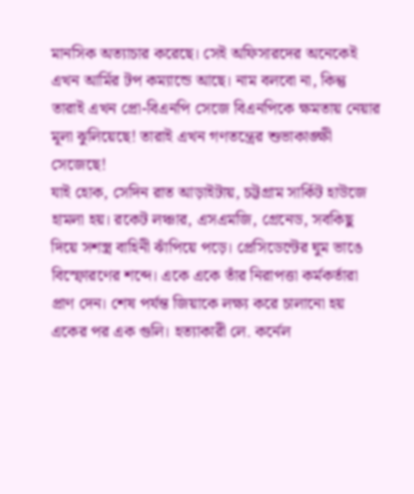মানসিক অত্যাচার করেছে। সেই অফিসারদের অনেকেই এখন আর্মির টপ কম্যান্ডে আছে। নাম বলবো না, কিন্তু তারাই এখন প্রো-বিএনপি সেজে বিএনপিকে ক্ষমতায় নেয়ার মূলা ঝুলিয়েছে! তারাই এখন গণতন্ত্রের শুভাকাঙ্ক্ষী সেজেছে!
যাই হোক, সেদিন রাত আড়াইটায়, চট্টগ্রাম সার্কিট হাউজে হামলা হয়। রকেট লঞ্চার, এসএমজি, গ্রেনেড, সবকিছু দিয়ে সশস্ত্র বাহিনী ঝাঁপিয়ে পড়ে। প্রেসিডেন্টের ঘুম ভাঙে বিস্ফোরণের শব্দে। একে একে তাঁর নিরাপত্তা কর্মকর্তারা প্রাণ দেন। শেষ পর্যন্ত জিয়াকে লক্ষ্য করে চালানো হয় একের পর এক গুলি। হত্যাকারী লে. কর্নেল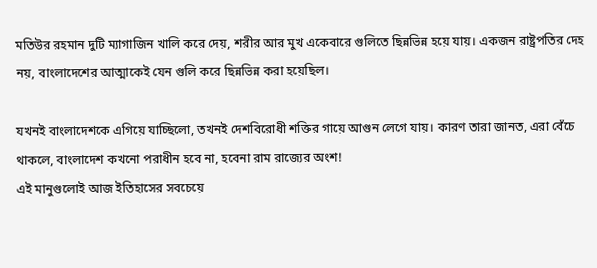মতিউর রহমান দুটি ম্যাগাজিন খালি করে দেয়, শরীর আর মুখ একেবারে গুলিতে ছিন্নভিন্ন হয়ে যায়। একজন রাষ্ট্রপতির দেহ নয়, বাংলাদেশের আত্মাকেই যেন গুলি করে ছিন্নভিন্ন করা হয়েছিল।

যখনই বাংলাদেশকে এগিয়ে যাচ্ছিলো, তখনই দেশবিরোধী শক্তির গায়ে আগুন লেগে যায়। কারণ তারা জানত, এরা বেঁচে থাকলে, বাংলাদেশ কখনো পরাধীন হবে না, হবেনা রাম রাজ্যের অংশ!
এই মানুগুলোই আজ ইতিহাসের সবচেয়ে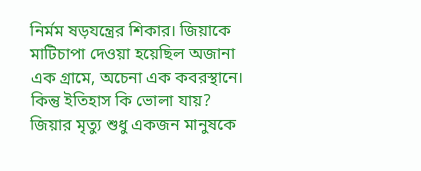নির্মম ষড়যন্ত্রের শিকার। জিয়াকে মাটিচাপা দেওয়া হয়েছিল অজানা এক গ্রামে, অচেনা এক কবরস্থানে। কিন্তু ইতিহাস কি ভোলা যায়?
জিয়ার মৃত্যু শুধু একজন মানুষকে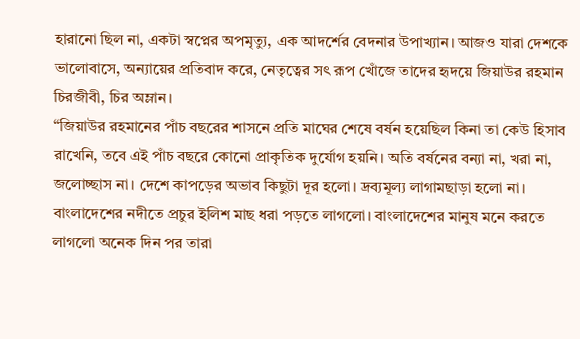হারানো ছিল না, একটা স্বপ্নের অপমৃত্যু, এক আদর্শের বেদনার উপাখ্যান। আজও যারা দেশকে ভালোবাসে, অন্যায়ের প্রতিবাদ করে, নেতৃত্বের সৎ রূপ খোঁজে তাদের হৃদয়ে জিয়াউর রহমান চিরজীবী, চির অম্লান।
“জিয়াউর রহমানের পাঁচ বছরের শাসনে প্রতি মাঘের শেষে বর্ষন হয়েছিল কিনা তা কেউ হিসাব রাখেনি, তবে এই পাঁচ বছরে কোনো প্রাকৃতিক দুর্যোগ হয়নি। অতি বর্ষনের বন্যা না, খরা না, জলোচ্ছাস না। দেশে কাপড়ের অভাব কিছুটা দূর হলো। দ্রব্যমূল্য লাগামছাড়া হলো না।
বাংলাদেশের নদীতে প্রচুর ইলিশ মাছ ধরা পড়তে লাগলো। বাংলাদেশের মানুষ মনে করতে লাগলো অনেক দিন পর তারা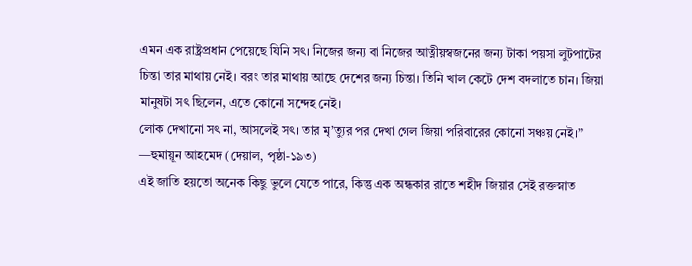এমন এক রাষ্ট্রপ্রধান পেয়েছে যিনি সৎ। নিজের জন্য বা নিজের আত্নীয়স্বজনের জন্য টাকা পয়সা লুটপাটের চিন্তা তার মাথায় নেই। বরং তার মাথায় আছে দেশের জন্য চিন্তা। তিনি খাল কেটে দেশ বদলাতে চান। জিয়া মানুষটা সৎ ছিলেন, এতে কোনো সন্দেহ নেই।
লোক দেখানো সৎ না, আসলেই সৎ। তার মৃ’ত্যুর পর দেখা গেল জিয়া পরিবারের কোনো সঞ্চয় নেই।”
—হুমায়ূন আহমেদ (দেয়াল, পৃষ্ঠা-১৯৩)
এই জাতি হয়তো অনেক কিছু ভুলে যেতে পারে, কিন্তু এক অন্ধকার রাতে শহীদ জিয়ার সেই রক্তস্নাত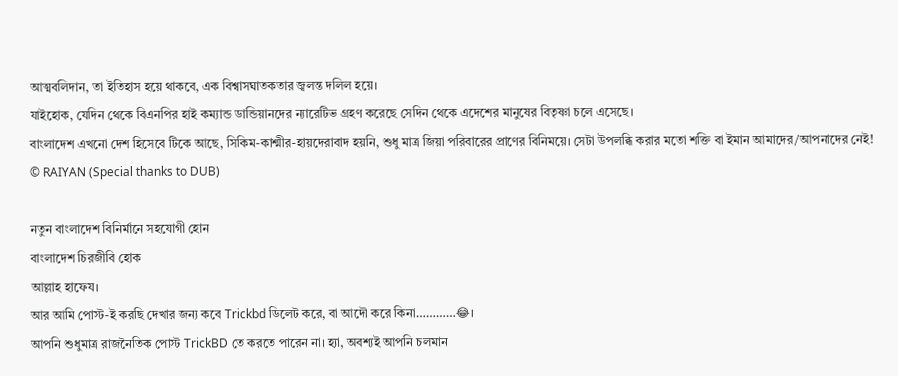আত্মবলিদান, তা ইতিহাস হয়ে থাকবে, এক বিশ্বাসঘাতকতার জ্বলন্ত দলিল হয়ে।
যাইহোক, যেদিন থেকে বিএনপির হাই কম্যান্ড ডান্ডিয়ানদের ন্যারেটিভ গ্রহণ করেছে সেদিন থেকে এদেশের মানুষের বিতৃষ্ণা চলে এসেছে।
বাংলাদেশ এখনো দেশ হিসেবে টিকে আছে, সিকিম-কাশ্মীর-হায়দেরাবাদ হয়নি, শুধু মাত্র জিয়া পরিবারের প্রাণের বিনিময়ে। সেটা উপলব্ধি করার মতো শক্তি বা ইমান আমাদের/আপনাদের নেই!
© RAIYAN (Special thanks to DUB)

নতুন বাংলাদেশ বিনির্মানে সহযোগী হোন
বাংলাদেশ চিরজীবি হোক
আল্লাহ হাফেয।
আর আমি পোস্ট-ই করছি দেখার জন্য কবে Trickbd ডিলেট করে, বা আদৌ করে কিনা…………😂।
আপনি শুধুমাত্র রাজনৈতিক পোস্ট TrickBD তে করতে পারেন না। হ্যা, অবশ্যই আপনি চলমান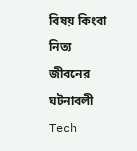বিষয় কিংবা নিত্য জীবনের ঘটনাবলী Tech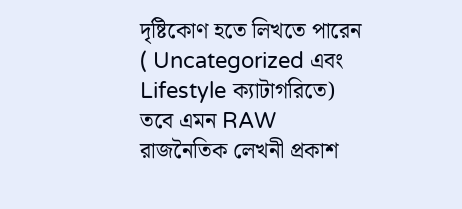দৃষ্টিকোণ হতে লিখতে পারেন ( Uncategorized এবং Lifestyle ক্যাটাগরিতে) তবে এমন RAW রাজনৈতিক লেখনী প্রকাশ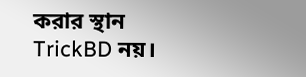করার স্থান TrickBD নয়।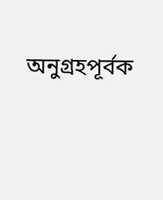অনুগ্রহপূর্বক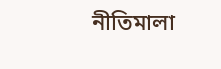নীতিমালা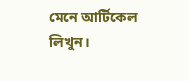মেনে আর্টিকেল লিখুন।